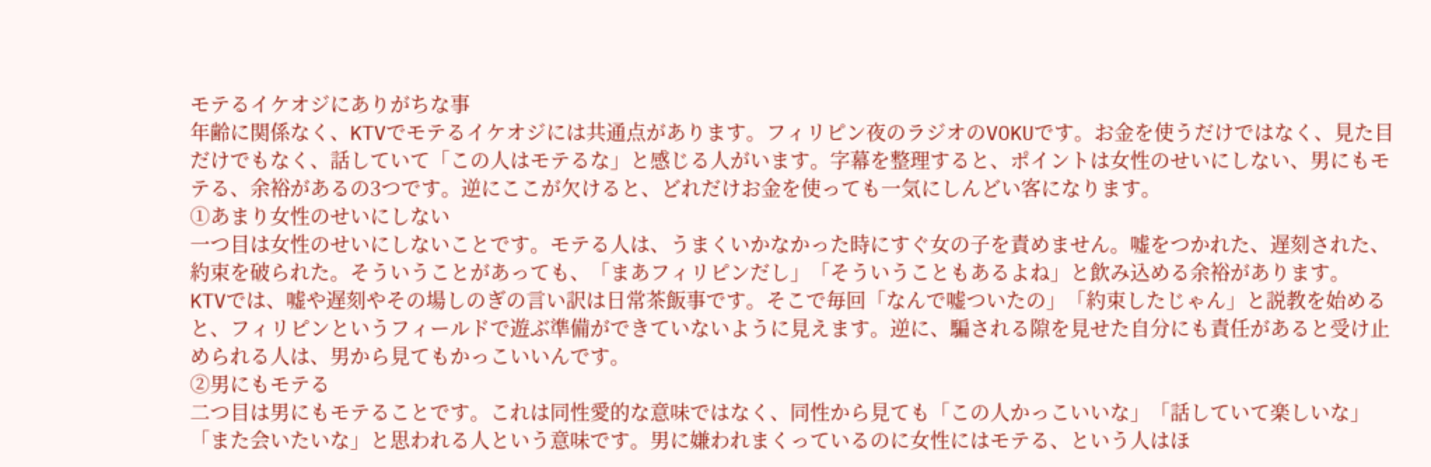モテるイケオジにありがちな事
年齢に関係なく、KTVでモテるイケオジには共通点があります。フィリピン夜のラジオのVOKUです。お金を使うだけではなく、見た目だけでもなく、話していて「この人はモテるな」と感じる人がいます。字幕を整理すると、ポイントは女性のせいにしない、男にもモテる、余裕があるの3つです。逆にここが欠けると、どれだけお金を使っても一気にしんどい客になります。
①あまり女性のせいにしない
一つ目は女性のせいにしないことです。モテる人は、うまくいかなかった時にすぐ女の子を責めません。嘘をつかれた、遅刻された、約束を破られた。そういうことがあっても、「まあフィリピンだし」「そういうこともあるよね」と飲み込める余裕があります。
KTVでは、嘘や遅刻やその場しのぎの言い訳は日常茶飯事です。そこで毎回「なんで嘘ついたの」「約束したじゃん」と説教を始めると、フィリピンというフィールドで遊ぶ準備ができていないように見えます。逆に、騙される隙を見せた自分にも責任があると受け止められる人は、男から見てもかっこいいんです。
②男にもモテる
二つ目は男にもモテることです。これは同性愛的な意味ではなく、同性から見ても「この人かっこいいな」「話していて楽しいな」「また会いたいな」と思われる人という意味です。男に嫌われまくっているのに女性にはモテる、という人はほ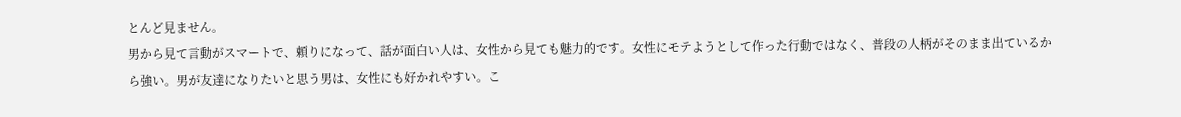とんど見ません。
男から見て言動がスマートで、頼りになって、話が面白い人は、女性から見ても魅力的です。女性にモテようとして作った行動ではなく、普段の人柄がそのまま出ているから強い。男が友達になりたいと思う男は、女性にも好かれやすい。こ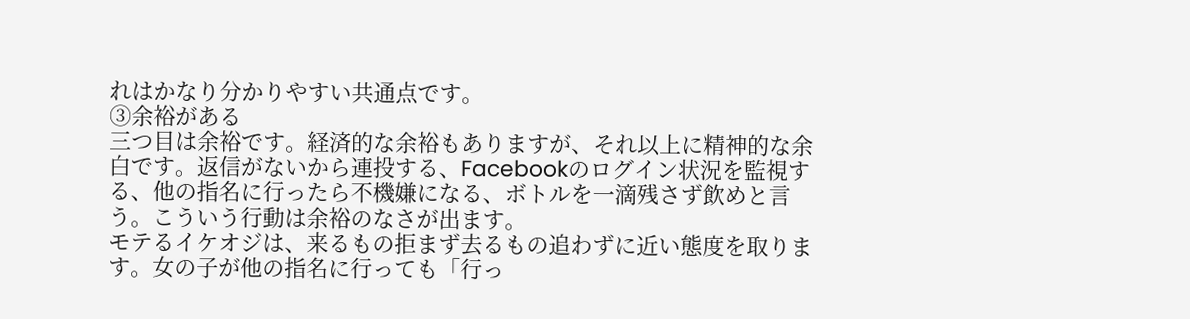れはかなり分かりやすい共通点です。
③余裕がある
三つ目は余裕です。経済的な余裕もありますが、それ以上に精神的な余白です。返信がないから連投する、Facebookのログイン状況を監視する、他の指名に行ったら不機嫌になる、ボトルを一滴残さず飲めと言う。こういう行動は余裕のなさが出ます。
モテるイケオジは、来るもの拒まず去るもの追わずに近い態度を取ります。女の子が他の指名に行っても「行っ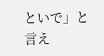といで」と言え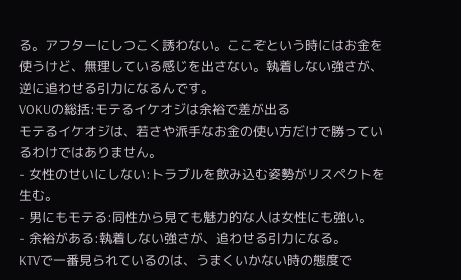る。アフターにしつこく誘わない。ここぞという時にはお金を使うけど、無理している感じを出さない。執着しない強さが、逆に追わせる引力になるんです。
VOKUの総括:モテるイケオジは余裕で差が出る
モテるイケオジは、若さや派手なお金の使い方だけで勝っているわけではありません。
- 女性のせいにしない:トラブルを飲み込む姿勢がリスペクトを生む。
- 男にもモテる:同性から見ても魅力的な人は女性にも強い。
- 余裕がある:執着しない強さが、追わせる引力になる。
KTVで一番見られているのは、うまくいかない時の態度で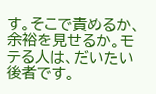す。そこで責めるか、余裕を見せるか。モテる人は、だいたい後者です。